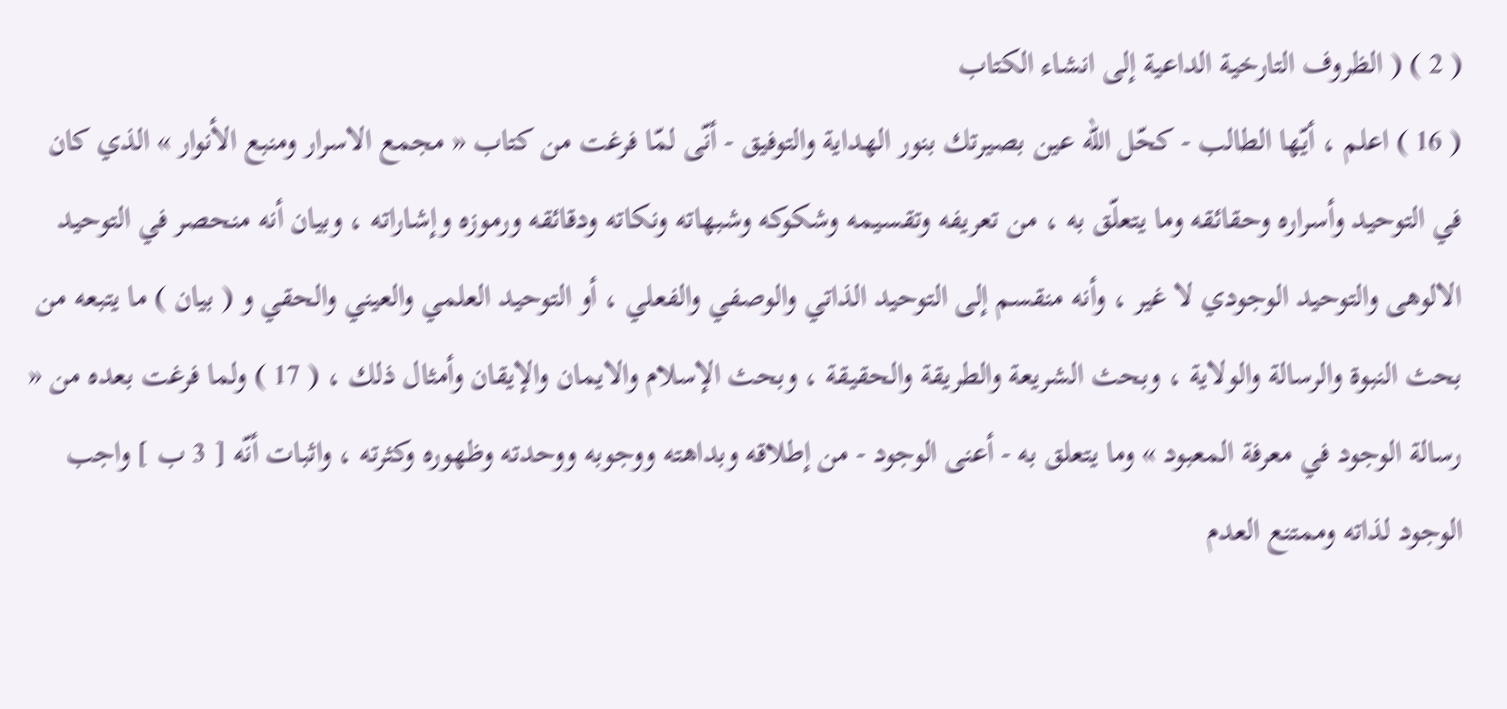( 2 ) ( الظروف التارخية الداعية إلى انشاء الكتاب
( 16 ) اعلم ، أيّها الطالب - كحّل اللّه عين بصيرتك بنور الهداية والتوفيق - أنّى لمّا فرغت من كتاب « مجمع الاسرار ومنبع الأنوار » الذي كان في التوحيد وأسراره وحقائقه وما يتعلّق به ، من تعريفه وتقسيمه وشكوكه وشبهاته ونكاته ودقائقه ورموزه وإشاراته ، وبيان أنه منحصر في التوحيد الالوهى والتوحيد الوجودي لا غير ، وأنه منقسم إلى التوحيد الذاتي والوصفي والفعلي ، أو التوحيد العلمي والعيني والحقي و ( بيان ) ما يتبعه من بحث النبوة والرسالة والولاية ، وبحث الشريعة والطريقة والحقيقة ، وبحث الإسلام والايمان والإيقان وأمثال ذلك ، ( 17 ) ولما فرغت بعده من « رسالة الوجود في معرفة المعبود » وما يتعلق به - أعنى الوجود - من إطلاقه وبداهته ووجوبه ووحدته وظهوره وكثرته ، واثبات أنّه [ 3 ب ] واجب الوجود لذاته وممتنع العدم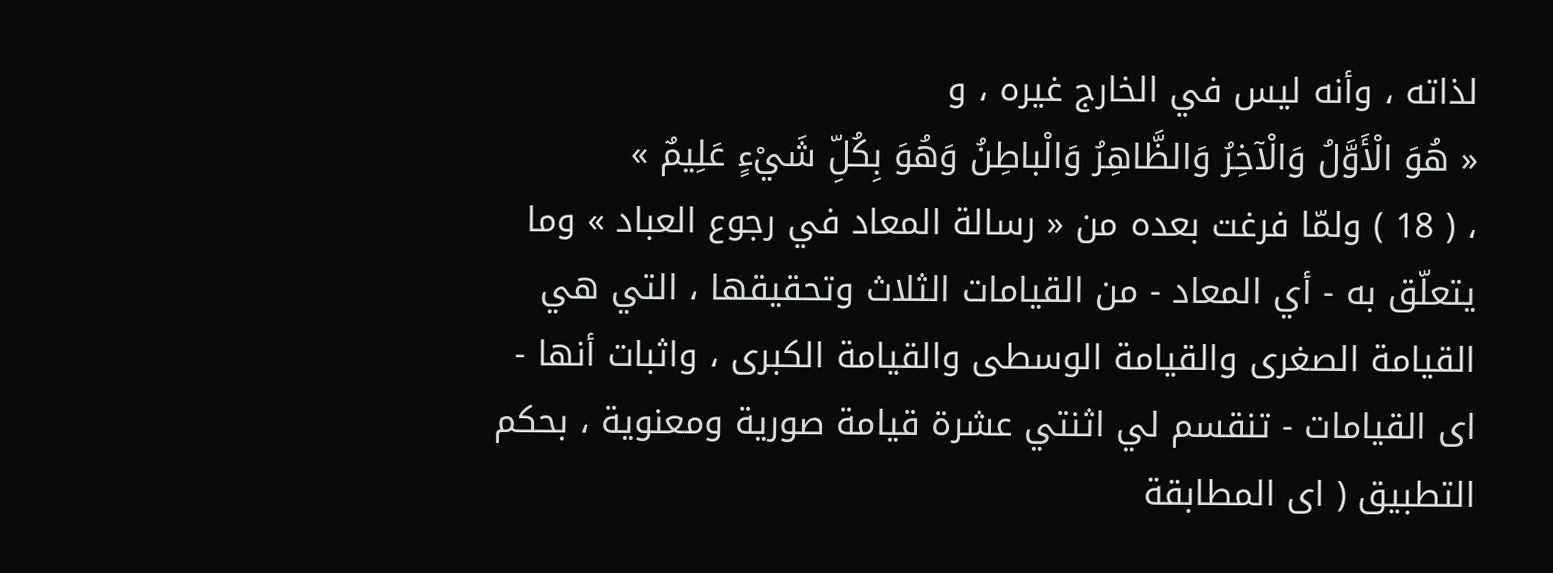لذاته ، وأنه ليس في الخارج غيره ، و
« هُوَ الْأَوَّلُ وَالْآخِرُ وَالظَّاهِرُ وَالْباطِنُ وَهُوَ بِكُلِّ شَيْءٍ عَلِيمٌ »
، ( 18 ) ولمّا فرغت بعده من « رسالة المعاد في رجوع العباد » وما يتعلّق به - أي المعاد - من القيامات الثلاث وتحقيقها ، التي هي القيامة الصغرى والقيامة الوسطى والقيامة الكبرى ، واثبات أنها - اى القيامات - تنقسم لي اثنتي عشرة قيامة صورية ومعنوية ، بحكم التطبيق ( اى المطابقة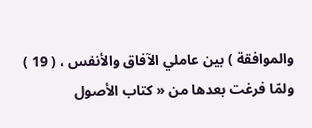والموافقة ) بين عاملي الآفاق والأنفس ، ( 19 ) ولمّا فرغت بعدها من « كتاب الأصول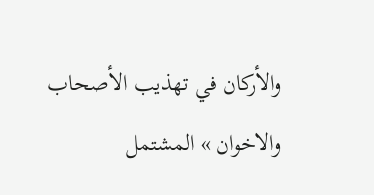والأركان في تهذيب الأصحاب والاخوان » المشتمل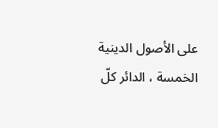على الأصول الدينية الخمسة ، الدائر كلّ